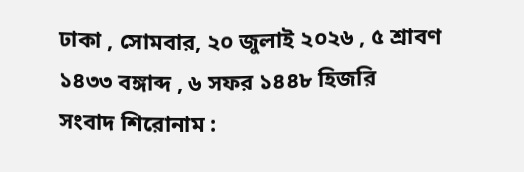ঢাকা , সোমবার, ২০ জুলাই ২০২৬ , ৫ শ্রাবণ ১৪৩৩ বঙ্গাব্দ , ৬ সফর ১৪৪৮ হিজরি
সংবাদ শিরোনাম :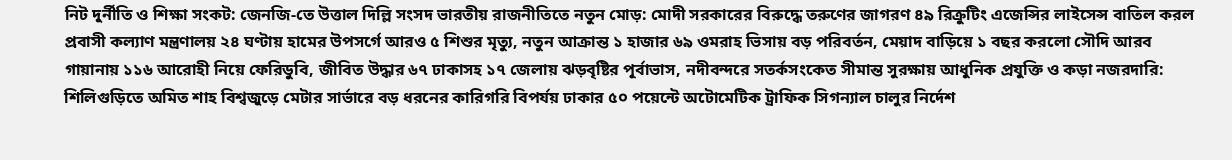নিট দুর্নীতি ও শিক্ষা সংকট: জেনজি-তে উত্তাল দিল্লি সংসদ ভারতীয় রাজনীতিতে নতুন মোড়: মোদী সরকারের বিরুদ্ধে তরুণের জাগরণ ৪৯ রিক্রুটিং এজেন্সির লাইসেন্স বাতিল করল প্রবাসী কল্যাণ মন্ত্রণালয় ২৪ ঘণ্টায় হামের উপসর্গে আরও ৫ শিশুর মৃত্যু, নতুন আক্রান্ত ১ হাজার ৬৯ ওমরাহ ভিসায় বড় পরিবর্তন, মেয়াদ বাড়িয়ে ১ বছর করলো সৌদি আরব গায়ানায় ১১৬ আরোহী নিয়ে ফেরিডুবি, জীবিত উদ্ধার ৬৭ ঢাকাসহ ১৭ জেলায় ঝড়বৃষ্টির পূর্বাভাস, নদীবন্দরে সতর্কসংকেত সীমান্ত সুরক্ষায় আধুনিক প্রযুক্তি ও কড়া নজরদারি: শিলিগুড়িতে অমিত শাহ বিশ্বজুড়ে মেটার সার্ভারে বড় ধরনের কারিগরি বিপর্যয় ঢাকার ৫০ পয়েন্টে অটোমেটিক ট্রাফিক সিগন্যাল চালুর নির্দেশ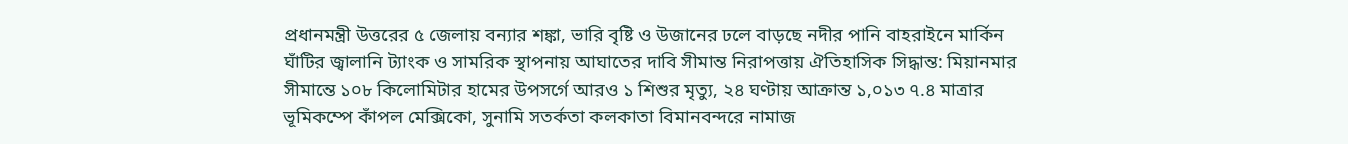প্রধানমন্ত্রী উত্তরের ৫ জেলায় বন্যার শঙ্কা, ভারি বৃষ্টি ও উজানের ঢলে বাড়ছে নদীর পানি বাহরাইনে মার্কিন ঘাঁটির জ্বালানি ট্যাংক ও সামরিক স্থাপনায় আঘাতের দাবি সীমান্ত নিরাপত্তায় ঐতিহাসিক সিদ্ধান্ত: মিয়ানমার সীমান্তে ১০৮ কিলোমিটার হামের উপসর্গে আরও ১ শিশুর মৃত্যু, ২৪ ঘণ্টায় আক্রান্ত ১,০১৩ ৭.৪ মাত্রার ভূমিকম্পে কাঁপল মেক্সিকো, সুনামি সতর্কতা কলকাতা বিমানবন্দরে নামাজ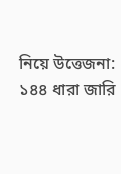নিয়ে উত্তেজনা: ১৪৪ ধারা জারি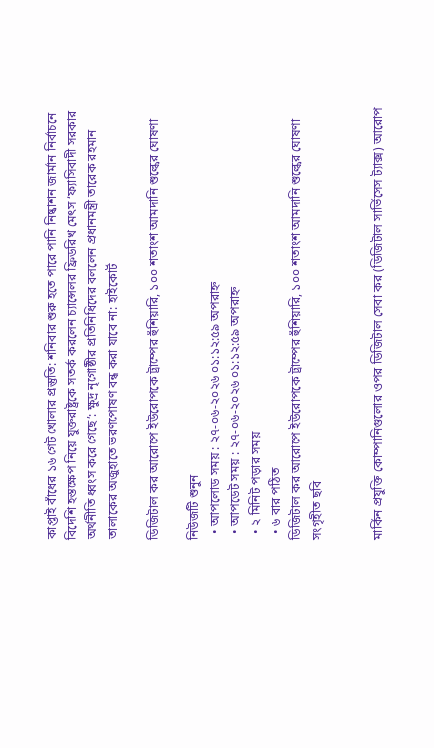কাপ্তাই বাঁধের ১৬ গেট খোলার প্রস্তুতি: শনিবার শুরু হতে পারে পানি নিষ্কাশন জার্মান নির্বাচনে বিদেশি হস্তক্ষেপ নিয়ে যুক্তরাষ্ট্রকে সতর্ক করলেন চ্যান্সেলর ফ্রিডরিখ মেৎস ‘ফ্যাসিবাদী সরকার অর্থনীতি ধ্বংস করে গেছে’: ক্ষুদ্র নৃগোষ্ঠীর প্রতিনিধিদের বললেন প্রধানমন্ত্রী তারেক রহমান তালাকের অজুহাতে ভরণপোষণ বন্ধ করা যাবে না: হাইকোর্ট

ডিজিটাল কর আরোপে ইউরোপকে ট্রাম্পের হুঁশিয়ারি, ১০০ শতাংশ আমদানি শুল্কের ঘোষণা

নিউজটি শুনুন
  • আপলোড সময় : ২৭-০৬-২০২৬ ০১:১২:৫৯ অপরাহ্ন
  • আপডেট সময় : ২৭-০৬-২০২৬ ০১:১২:৫৯ অপরাহ্ন
  • ২ মিনিট পড়ার সময়
  • ৬ বার পঠিত
ডিজিটাল কর আরোপে ইউরোপকে ট্রাম্পের হুঁশিয়ারি, ১০০ শতাংশ আমদানি শুল্কের ঘোষণা সংগৃহীত ছবি


মার্কিন প্রযুক্তি কোম্পানিগুলোর ওপর ডিজিটাল সেবা কর (ডিজিটাল সার্ভিসেস ট্যাক্স) আরোপ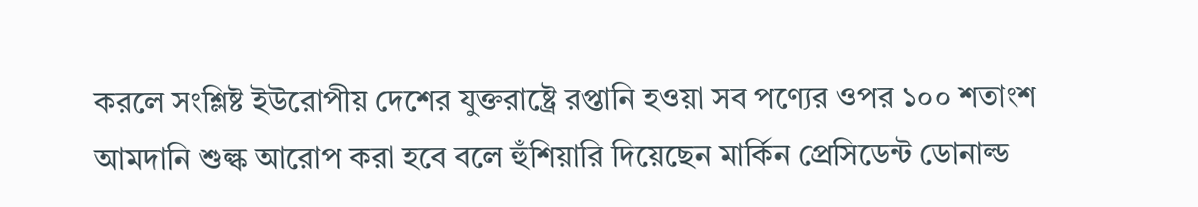করলে সংশ্লিষ্ট ইউরোপীয় দেশের যুক্তরাষ্ট্রে রপ্তানি হওয়া সব পণ্যের ওপর ১০০ শতাংশ আমদানি শুল্ক আরোপ করা হবে বলে হুঁশিয়ারি দিয়েছেন মার্কিন প্রেসিডেন্ট ডোনাল্ড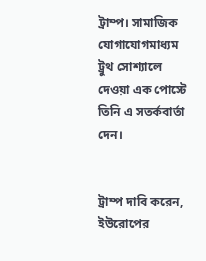ট্রাম্প। সামাজিক যোগাযোগমাধ্যম ট্রুথ সোশ্যালে দেওয়া এক পোস্টে তিনি এ সতর্কবার্তা দেন।


ট্রাম্প দাবি করেন, ইউরোপের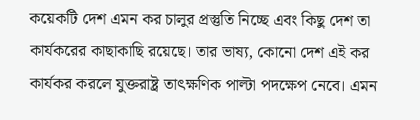কয়েকটি দেশ এমন কর চালুর প্রস্তুতি নিচ্ছে এবং কিছু দেশ তা কার্যকরের কাছাকাছি রয়েছে। তার ভাষ্য, কোনো দেশ এই কর কার্যকর করলে যুক্তরাষ্ট্র তাৎক্ষণিক পাল্টা পদক্ষেপ নেবে। এমন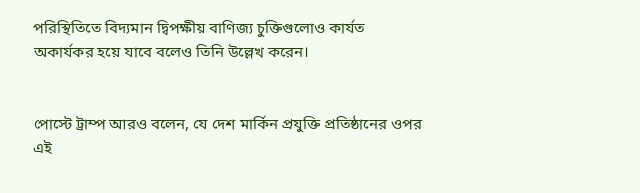পরিস্থিতিতে বিদ্যমান দ্বিপক্ষীয় বাণিজ্য চুক্তিগুলোও কার্যত অকার্যকর হয়ে যাবে বলেও তিনি উল্লেখ করেন।


পোস্টে ট্রাম্প আরও বলেন, যে দেশ মার্কিন প্রযুক্তি প্রতিষ্ঠানের ওপর এই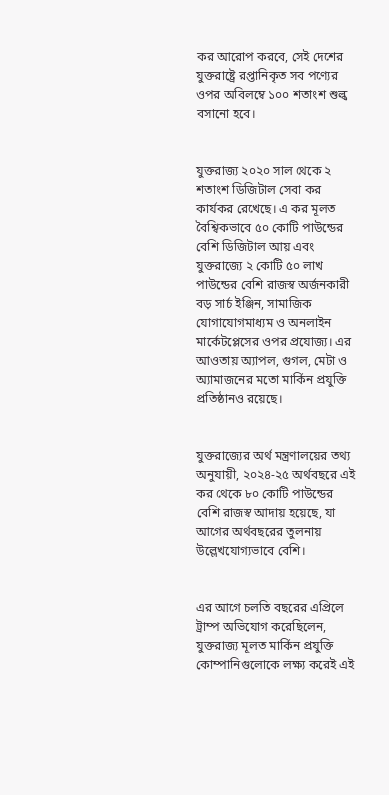কর আরোপ করবে, সেই দেশের যুক্তরাষ্ট্রে রপ্তানিকৃত সব পণ্যের ওপর অবিলম্বে ১০০ শতাংশ শুল্ক বসানো হবে।


যুক্তরাজ্য ২০২০ সাল থেকে ২ শতাংশ ডিজিটাল সেবা কর কার্যকর রেখেছে। এ কর মূলত বৈশ্বিকভাবে ৫০ কোটি পাউন্ডের বেশি ডিজিটাল আয় এবং যুক্তরাজ্যে ২ কোটি ৫০ লাখ পাউন্ডের বেশি রাজস্ব অর্জনকারী বড় সার্চ ইঞ্জিন, সামাজিক যোগাযোগমাধ্যম ও অনলাইন মার্কেটপ্লেসের ওপর প্রযোজ্য। এর আওতায় অ্যাপল, গুগল, মেটা ও অ্যামাজনের মতো মার্কিন প্রযুক্তি প্রতিষ্ঠানও রয়েছে।


যুক্তরাজ্যের অর্থ মন্ত্রণালয়ের তথ্য অনুযায়ী, ২০২৪-২৫ অর্থবছরে এই কর থেকে ৮০ কোটি পাউন্ডের বেশি রাজস্ব আদায় হয়েছে, যা আগের অর্থবছরের তুলনায় উল্লেখযোগ্যভাবে বেশি।


এর আগে চলতি বছরের এপ্রিলে ট্রাম্প অভিযোগ করেছিলেন, যুক্তরাজ্য মূলত মার্কিন প্রযুক্তি কোম্পানিগুলোকে লক্ষ্য করেই এই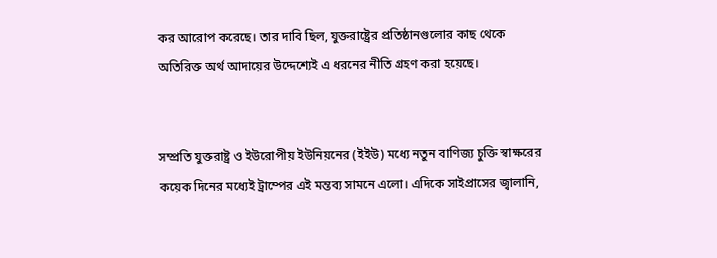কর আরোপ করেছে। তার দাবি ছিল, যুক্তরাষ্ট্রের প্রতিষ্ঠানগুলোর কাছ থেকে অতিরিক্ত অর্থ আদায়ের উদ্দেশ্যেই এ ধরনের নীতি গ্রহণ করা হয়েছে।


সম্প্রতি যুক্তরাষ্ট্র ও ইউরোপীয় ইউনিয়নের (ইইউ) মধ্যে নতুন বাণিজ্য চুক্তি স্বাক্ষরের কয়েক দিনের মধ্যেই ট্রাম্পের এই মন্তব্য সামনে এলো। এদিকে সাইপ্রাসের জ্বালানি,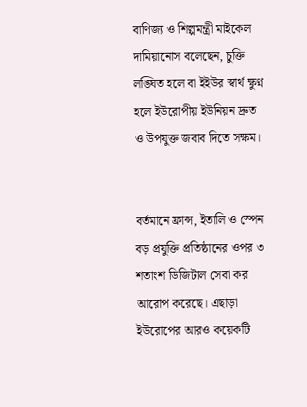বাণিজ্য ও শিল্পমন্ত্রী মাইকেল দামিয়ানোস বলেছেন, চুক্তি লঙ্ঘিত হলে বা ইইউর স্বার্থ ক্ষুণ্ন হলে ইউরোপীয় ইউনিয়ন দ্রুত ও উপযুক্ত জবাব দিতে সক্ষম।


বর্তমানে ফ্রান্স, ইতালি ও স্পেন বড় প্রযুক্তি প্রতিষ্ঠানের ওপর ৩ শতাংশ ডিজিটাল সেবা কর আরোপ করেছে। এছাড়া ইউরোপের আরও কয়েকটি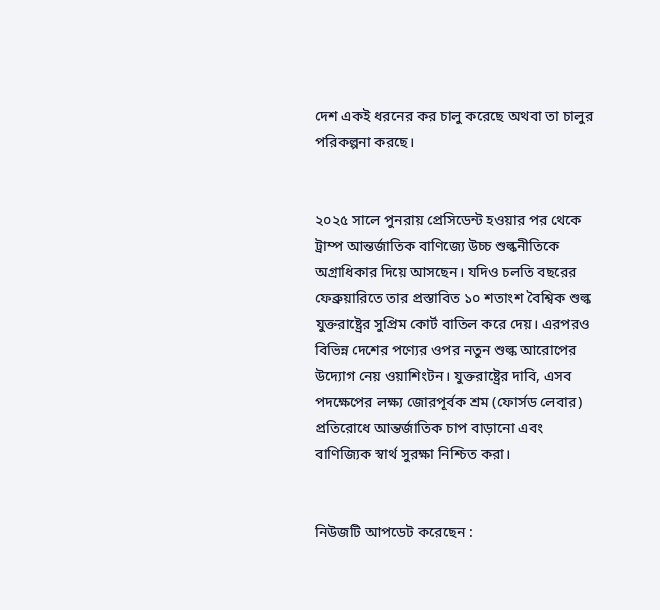দেশ একই ধরনের কর চালু করেছে অথবা তা চালুর পরিকল্পনা করছে।


২০২৫ সালে পুনরায় প্রেসিডেন্ট হওয়ার পর থেকে ট্রাম্প আন্তর্জাতিক বাণিজ্যে উচ্চ শুল্কনীতিকে অগ্রাধিকার দিয়ে আসছেন। যদিও চলতি বছরের ফেব্রুয়ারিতে তার প্রস্তাবিত ১০ শতাংশ বৈশ্বিক শুল্ক যুক্তরাষ্ট্রের সুপ্রিম কোর্ট বাতিল করে দেয়। এরপরও বিভিন্ন দেশের পণ্যের ওপর নতুন শুল্ক আরোপের উদ্যোগ নেয় ওয়াশিংটন। যুক্তরাষ্ট্রের দাবি, এসব পদক্ষেপের লক্ষ্য জোরপূর্বক শ্রম (ফোর্সড লেবার) প্রতিরোধে আন্তর্জাতিক চাপ বাড়ানো এবং বাণিজ্যিক স্বার্থ সুরক্ষা নিশ্চিত করা।


নিউজটি আপডেট করেছেন :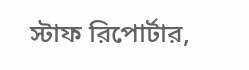স্টাফ রিপোর্টার,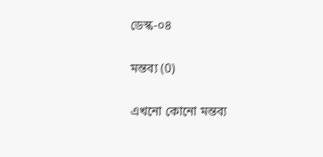ডেস্ক-০৪

মন্তব্য (0)

এখনো কোনো মন্তব্য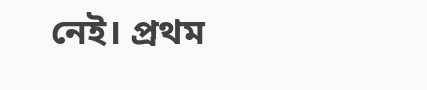নেই। প্রথম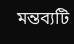মন্তব্যটি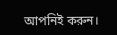আপনিই করুন।